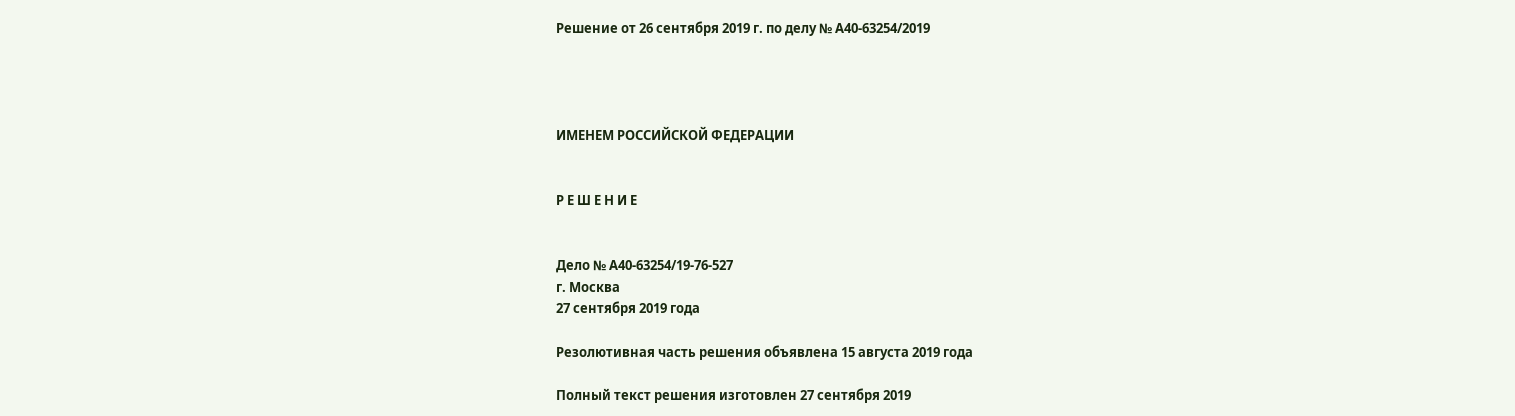Решение от 26 сентября 2019 г. по делу № А40-63254/2019




ИМЕНЕМ РОССИЙСКОЙ ФЕДЕРАЦИИ


Р Е Ш Е Н И Е


Дело № А40-63254/19-76-527
г. Москва
27 сентября 2019 года

Резолютивная часть решения объявлена 15 августа 2019 года

Полный текст решения изготовлен 27 сентября 2019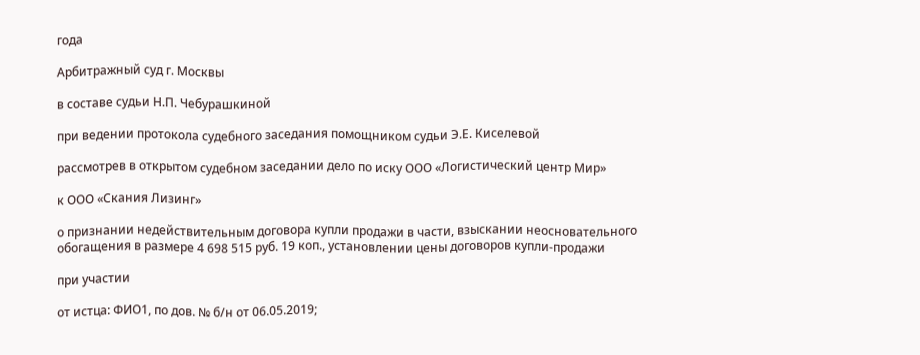года

Арбитражный суд г. Москвы

в составе судьи Н.П. Чебурашкиной

при ведении протокола судебного заседания помощником судьи Э.Е. Киселевой

рассмотрев в открытом судебном заседании дело по иску ООО «Логистический центр Мир»

к ООО «Скания Лизинг»

о признании недействительным договора купли продажи в части, взыскании неосновательного обогащения в размере 4 698 515 руб. 19 коп., установлении цены договоров купли-продажи

при участии

от истца: ФИО1, по дов. № б/н от 06.05.2019;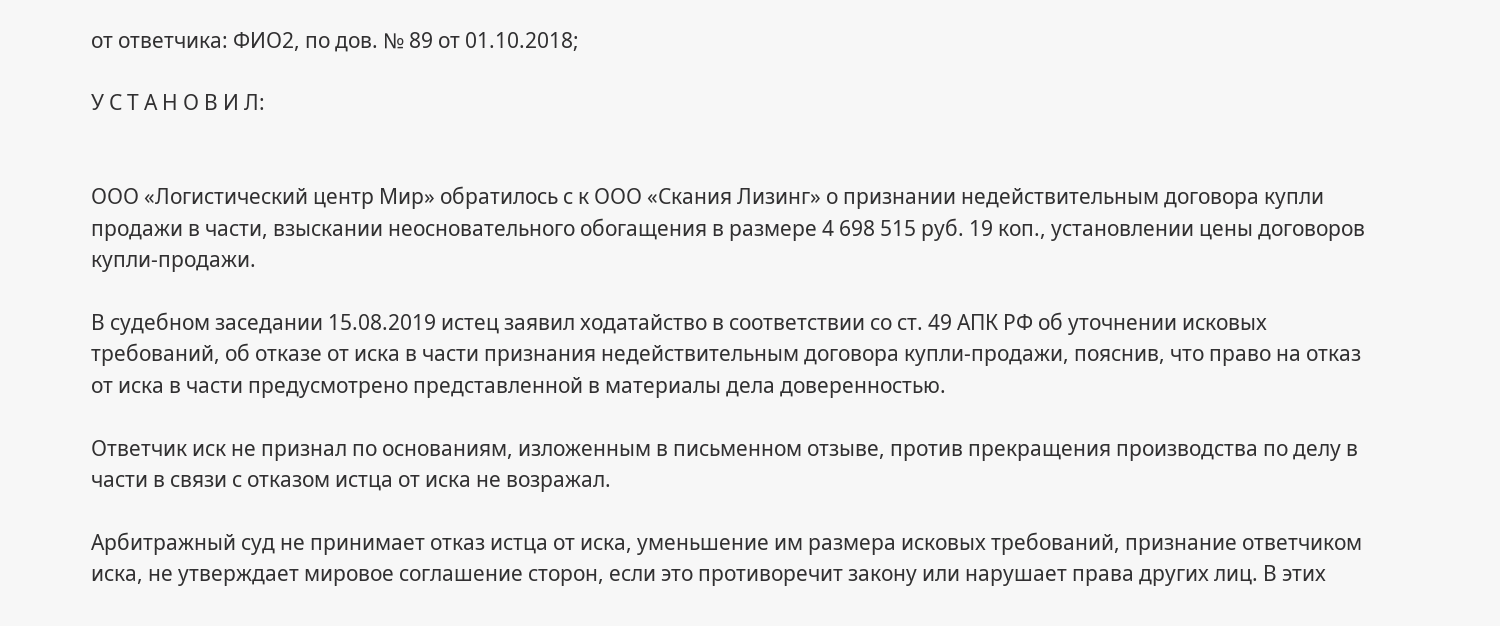от ответчика: ФИО2, по дов. № 89 от 01.10.2018;

У С Т А Н О В И Л:


ООО «Логистический центр Мир» обратилось с к ООО «Скания Лизинг» о признании недействительным договора купли продажи в части, взыскании неосновательного обогащения в размере 4 698 515 руб. 19 коп., установлении цены договоров купли-продажи.

В судебном заседании 15.08.2019 истец заявил ходатайство в соответствии со ст. 49 АПК РФ об уточнении исковых требований, об отказе от иска в части признания недействительным договора купли-продажи, пояснив, что право на отказ от иска в части предусмотрено представленной в материалы дела доверенностью.

Ответчик иск не признал по основаниям, изложенным в письменном отзыве, против прекращения производства по делу в части в связи с отказом истца от иска не возражал.

Арбитражный суд не принимает отказ истца от иска, уменьшение им размера исковых требований, признание ответчиком иска, не утверждает мировое соглашение сторон, если это противоречит закону или нарушает права других лиц. В этих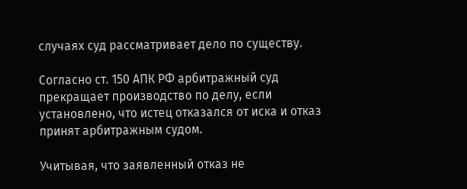случаях суд рассматривает дело по существу.

Согласно ст. 150 АПК РФ арбитражный суд прекращает производство по делу, если установлено, что истец отказался от иска и отказ принят арбитражным судом.

Учитывая, что заявленный отказ не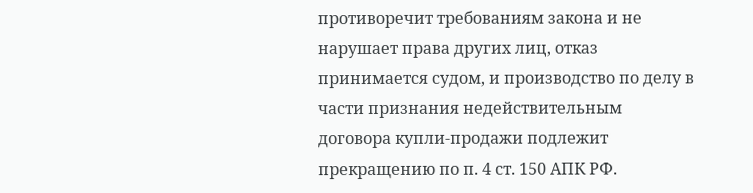противоречит требованиям закона и не нарушает права других лиц, отказ принимается судом, и производство по делу в части признания недействительным договора купли-продажи подлежит прекращению по п. 4 ст. 150 АПК РФ.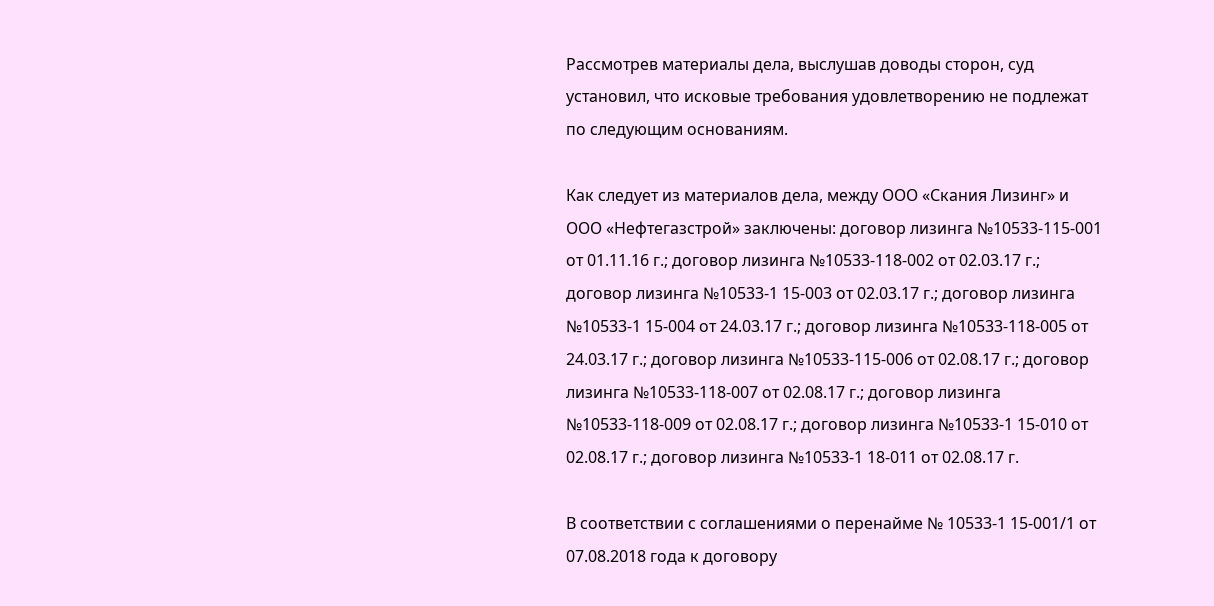Рассмотрев материалы дела, выслушав доводы сторон, суд установил, что исковые требования удовлетворению не подлежат по следующим основаниям.

Как следует из материалов дела, между ООО «Скания Лизинг» и ООО «Нефтегазстрой» заключены: договор лизинга №10533-115-001 от 01.11.16 г.; договор лизинга №10533-118-002 от 02.03.17 г.; договор лизинга №10533-1 15-003 от 02.03.17 г.; договор лизинга №10533-1 15-004 от 24.03.17 г.; договор лизинга №10533-118-005 от 24.03.17 г.; договор лизинга №10533-115-006 от 02.08.17 г.; договор лизинга №10533-118-007 от 02.08.17 г.; договор лизинга №10533-118-009 от 02.08.17 г.; договор лизинга №10533-1 15-010 от 02.08.17 г.; договор лизинга №10533-1 18-011 от 02.08.17 г.

В соответствии с соглашениями о перенайме № 10533-1 15-001/1 от 07.08.2018 года к договору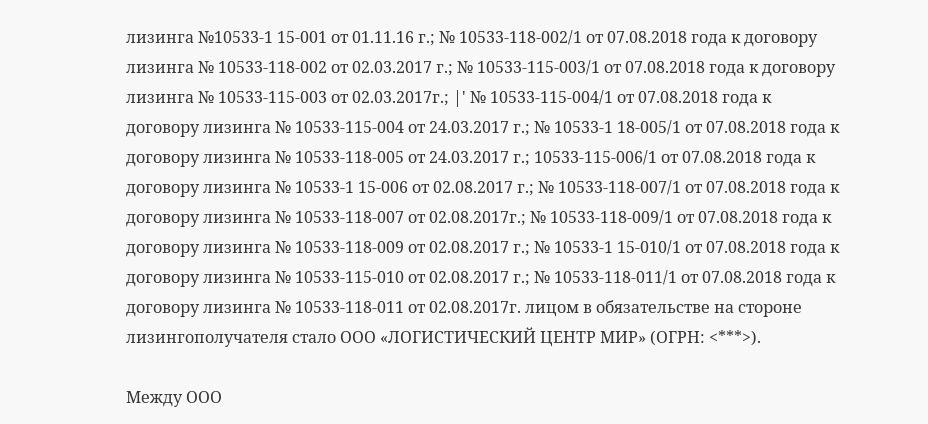лизинга №10533-1 15-001 от 01.11.16 г.; № 10533-118-002/1 от 07.08.2018 года к договору лизинга № 10533-118-002 от 02.03.2017 г.; № 10533-115-003/1 от 07.08.2018 года к договору лизинга № 10533-115-003 от 02.03.2017г.; |' № 10533-115-004/1 от 07.08.2018 года к договору лизинга № 10533-115-004 от 24.03.2017 г.; № 10533-1 18-005/1 от 07.08.2018 года к договору лизинга № 10533-118-005 от 24.03.2017 г.; 10533-115-006/1 от 07.08.2018 года к договору лизинга № 10533-1 15-006 от 02.08.2017 г.; № 10533-118-007/1 от 07.08.2018 года к договору лизинга № 10533-118-007 от 02.08.2017г.; № 10533-118-009/1 от 07.08.2018 года к договору лизинга № 10533-118-009 от 02.08.2017 г.; № 10533-1 15-010/1 от 07.08.2018 года к договору лизинга № 10533-115-010 от 02.08.2017 г.; № 10533-118-011/1 от 07.08.2018 года к договору лизинга № 10533-118-011 от 02.08.2017г. лицом в обязательстве на стороне лизингополучателя стало ООО «ЛОГИСТИЧЕСКИЙ ЦЕНТР МИР» (ОГРН: <***>).

Между ООО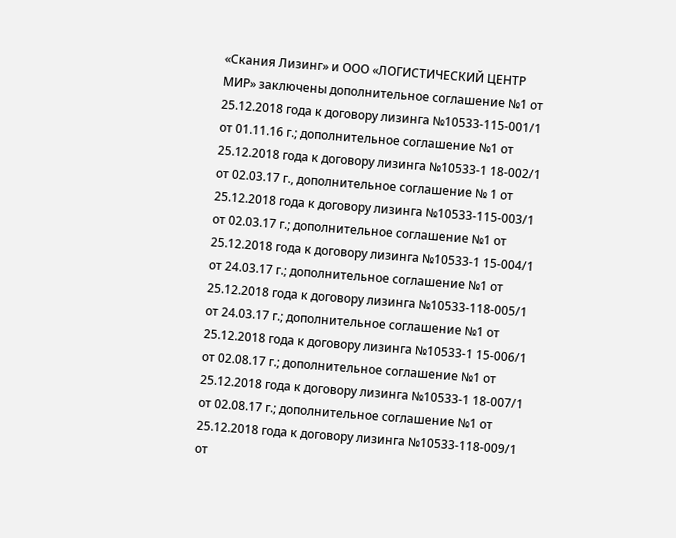«Скания Лизинг» и ООО «ЛОГИСТИЧЕСКИЙ ЦЕНТР МИР» заключены дополнительное соглашение №1 от 25.12.2018 года к договору лизинга №10533-115-001/1 от 01.11.16 г.; дополнительное соглашение №1 от 25.12.2018 года к договору лизинга №10533-1 18-002/1 от 02.03.17 г., дополнительное соглашение № 1 от 25.12.2018 года к договору лизинга №10533-115-003/1 от 02.03.17 г.; дополнительное соглашение №1 от 25.12.2018 года к договору лизинга №10533-1 15-004/1 от 24.03.17 г.; дополнительное соглашение №1 от 25.12.2018 года к договору лизинга №10533-118-005/1 от 24.03.17 г.; дополнительное соглашение №1 от 25.12.2018 года к договору лизинга №10533-1 15-006/1 от 02.08.17 г.; дополнительное соглашение №1 от 25.12.2018 года к договору лизинга №10533-1 18-007/1 от 02.08.17 г.; дополнительное соглашение №1 от 25.12.2018 года к договору лизинга №10533-118-009/1 от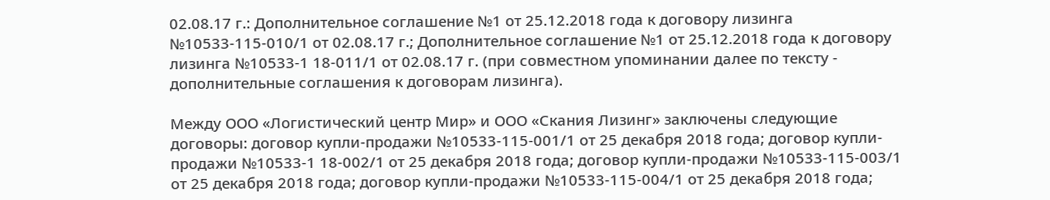02.08.17 г.: Дополнительное соглашение №1 от 25.12.2018 года к договору лизинга №10533-115-010/1 от 02.08.17 г.; Дополнительное соглашение №1 от 25.12.2018 года к договору лизинга №10533-1 18-011/1 от 02.08.17 г. (при совместном упоминании далее по тексту - дополнительные соглашения к договорам лизинга).

Между ООО «Логистический центр Мир» и ООО «Скания Лизинг» заключены следующие договоры: договор купли-продажи №10533-115-001/1 от 25 декабря 2018 года; договор купли-продажи №10533-1 18-002/1 от 25 декабря 2018 года; договор купли-продажи №10533-115-003/1 от 25 декабря 2018 года; договор купли-продажи №10533-115-004/1 от 25 декабря 2018 года;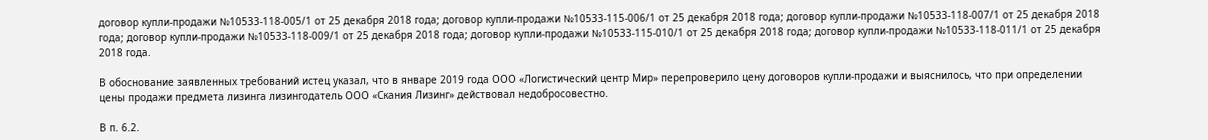договор купли-продажи №10533-118-005/1 от 25 декабря 2018 года; договор купли-продажи №10533-115-006/1 от 25 декабря 2018 года; договор купли-продажи №10533-118-007/1 от 25 декабря 2018 года; договор купли-продажи №10533-118-009/1 от 25 декабря 2018 года; договор купли-продажи №10533-115-010/1 от 25 декабря 2018 года; договор купли-продажи №10533-118-011/1 от 25 декабря 2018 года.

В обоснование заявленных требований истец указал, что в январе 2019 года ООО «Логистический центр Мир» перепроверило цену договоров купли-продажи и выяснилось, что при определении цены продажи предмета лизинга лизингодатель ООО «Скания Лизинг» действовал недобросовестно.

В п. 6.2.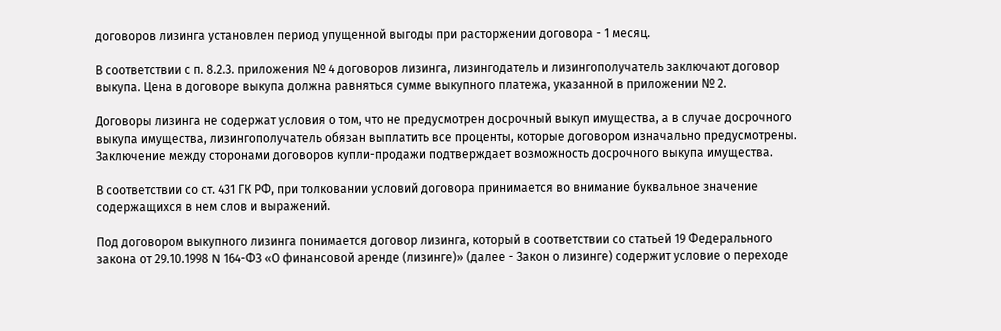договоров лизинга установлен период упущенной выгоды при расторжении договора - 1 месяц.

В соответствии с п. 8.2.3. приложения № 4 договоров лизинга, лизингодатель и лизингополучатель заключают договор выкупа. Цена в договоре выкупа должна равняться сумме выкупного платежа, указанной в приложении № 2.

Договоры лизинга не содержат условия о том, что не предусмотрен досрочный выкуп имущества, а в случае досрочного выкупа имущества, лизингополучатель обязан выплатить все проценты, которые договором изначально предусмотрены. Заключение между сторонами договоров купли-продажи подтверждает возможность досрочного выкупа имущества.

В соответствии со ст. 431 ГК РФ, при толковании условий договора принимается во внимание буквальное значение содержащихся в нем слов и выражений.

Под договором выкупного лизинга понимается договор лизинга, который в соответствии со статьей 19 Федерального закона от 29.10.1998 N 164-ФЗ «О финансовой аренде (лизинге)» (далее - Закон о лизинге) содержит условие о переходе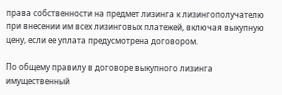права собственности на предмет лизинга к лизингополучателю при внесении им всех лизинговых платежей, включая выкупную цену, если ее уплата предусмотрена договором.

По общему правилу в договоре выкупного лизинга имущественный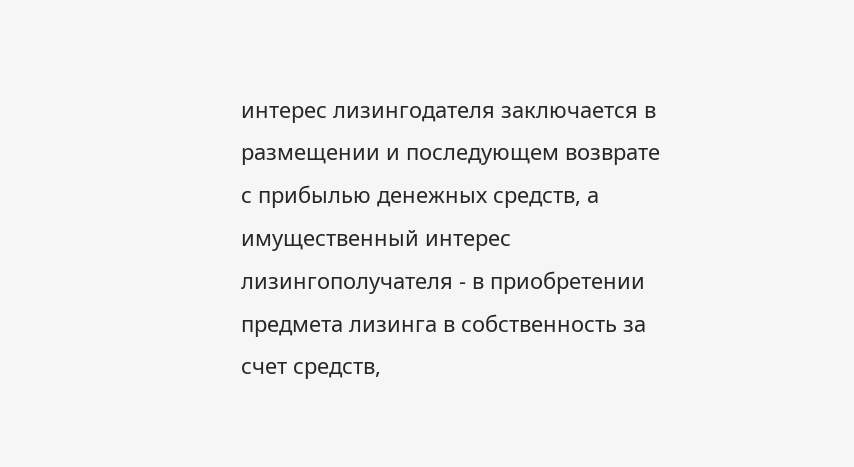интерес лизингодателя заключается в размещении и последующем возврате с прибылью денежных средств, а имущественный интерес лизингополучателя - в приобретении предмета лизинга в собственность за счет средств,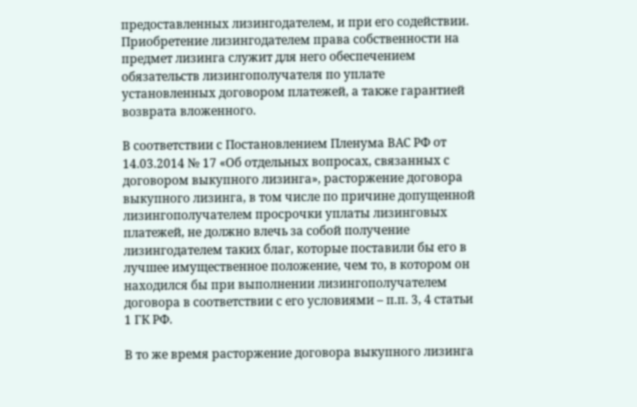предоставленных лизингодателем, и при его содействии. Приобретение лизингодателем права собственности на предмет лизинга служит для него обеспечением обязательств лизингополучателя по уплате установленных договором платежей, а также гарантией возврата вложенного.

В соответствии с Постановлением Пленума ВАС РФ от 14.03.2014 № 17 «Об отдельных вопросах, связанных с договором выкупного лизинга», расторжение договора выкупного лизинга, в том числе по причине допущенной лизингополучателем просрочки уплаты лизинговых платежей, не должно влечь за собой получение лизингодателем таких благ, которые поставили бы его в лучшее имущественное положение, чем то, в котором он находился бы при выполнении лизингополучателем договора в соответствии с его условиями – п.п. 3, 4 статьи 1 ГК РФ.

В то же время расторжение договора выкупного лизинга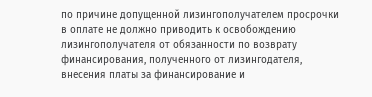по причине допущенной лизингополучателем просрочки в оплате не должно приводить к освобождению лизингополучателя от обязанности по возврату финансирования, полученного от лизингодателя, внесения платы за финансирование и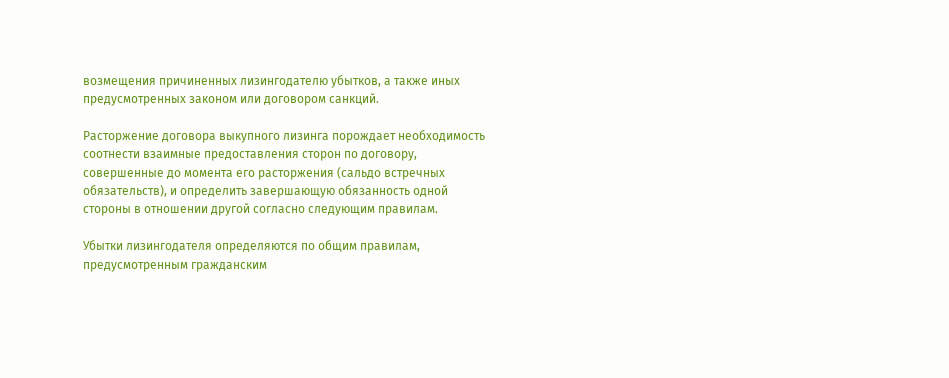возмещения причиненных лизингодателю убытков, а также иных предусмотренных законом или договором санкций.

Расторжение договора выкупного лизинга порождает необходимость соотнести взаимные предоставления сторон по договору, совершенные до момента его расторжения (сальдо встречных обязательств), и определить завершающую обязанность одной стороны в отношении другой согласно следующим правилам.

Убытки лизингодателя определяются по общим правилам, предусмотренным гражданским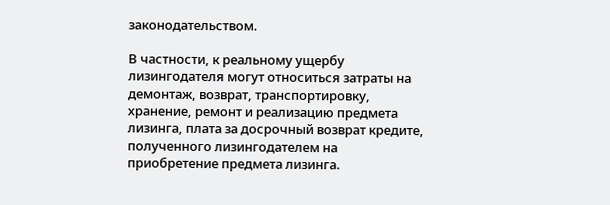законодательством.

В частности, к реальному ущербу лизингодателя могут относиться затраты на демонтаж, возврат, транспортировку, хранение, ремонт и реализацию предмета лизинга, плата за досрочный возврат кредите, полученного лизингодателем на приобретение предмета лизинга.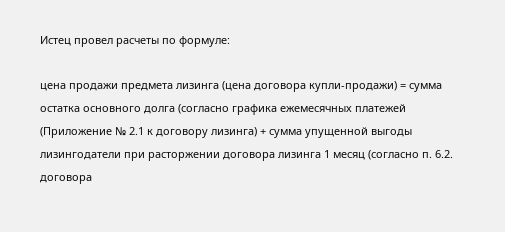Истец провел расчеты по формуле:

цена продажи предмета лизинга (цена договора купли-продажи) = сумма остатка основного долга (согласно графика ежемесячных платежей (Приложение № 2.1 к договору лизинга) + сумма упущенной выгоды лизингодатели при расторжении договора лизинга 1 месяц (согласно п. 6.2. договора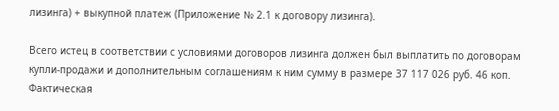лизинга) + выкупной платеж (Приложение № 2.1 к договору лизинга).

Всего истец в соответствии с условиями договоров лизинга должен был выплатить по договорам купли-продажи и дополнительным соглашениям к ним сумму в размере 37 117 026 руб. 46 коп. Фактическая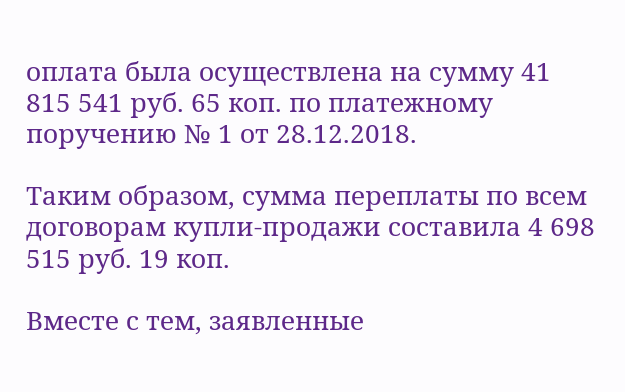оплата была осуществлена на сумму 41 815 541 руб. 65 коп. по платежному поручению № 1 от 28.12.2018.

Таким образом, сумма переплаты по всем договорам купли-продажи составила 4 698 515 руб. 19 коп.

Вместе с тем, заявленные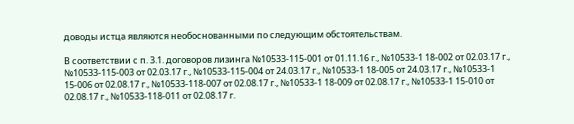доводы истца являются необоснованными по следующим обстоятельствам.

В соответствии с п. 3.1. договоров лизинга №10533-115-001 от 01.11.16 г., №10533-1 18-002 от 02.03.17 г., №10533-115-003 от 02.03.17 г., №10533-115-004 от 24.03.17 г., №10533-1 18-005 от 24.03.17 г., №10533-1 15-006 от 02.08.17 г., №10533-118-007 от 02.08.17 г., №10533-1 18-009 от 02.08.17 г., №10533-1 15-010 от 02.08.17 г., №10533-118-011 от 02.08.17 г.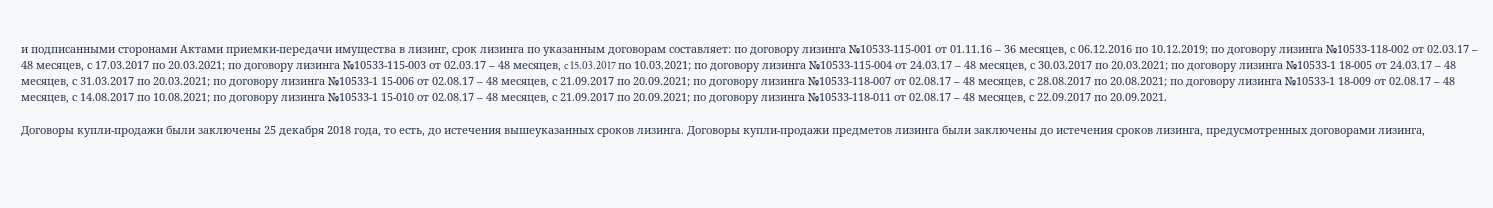и подписанными сторонами Актами приемки-передачи имущества в лизинг, срок лизинга по указанным договорам составляет: по договору лизинга №10533-115-001 от 01.11.16 – 36 месяцев, с 06.12.2016 по 10.12.2019; по договору лизинга №10533-118-002 от 02.03.17 – 48 месяцев, с 17.03.2017 по 20.03.2021; по договору лизинга №10533-115-003 от 02.03.17 – 48 месяцев, c 15.03.2017 по 10.03.2021; по договору лизинга №10533-115-004 от 24.03.17 – 48 месяцев, с 30.03.2017 по 20.03.2021; по договору лизинга №10533-1 18-005 от 24.03.17 – 48 месяцев, с 31.03.2017 по 20.03.2021; по договору лизинга №10533-1 15-006 от 02.08.17 – 48 месяцев, с 21.09.2017 по 20.09.2021; по договору лизинга №10533-118-007 от 02.08.17 – 48 месяцев, с 28.08.2017 по 20.08.2021; по договору лизинга №10533-1 18-009 от 02.08.17 – 48 месяцев, с 14.08.2017 по 10.08.2021; по договору лизинга №10533-1 15-010 от 02.08.17 – 48 месяцев, с 21.09.2017 по 20.09.2021; по договору лизинга №10533-118-011 от 02.08.17 – 48 месяцев, с 22.09.2017 по 20.09.2021.

Договоры купли-продажи были заключены 25 декабря 2018 года, то есть, до истечения вышеуказанных сроков лизинга. Договоры купли-продажи предметов лизинга были заключены до истечения сроков лизинга, предусмотренных договорами лизинга,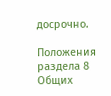досрочно.

Положения раздела 8 Общих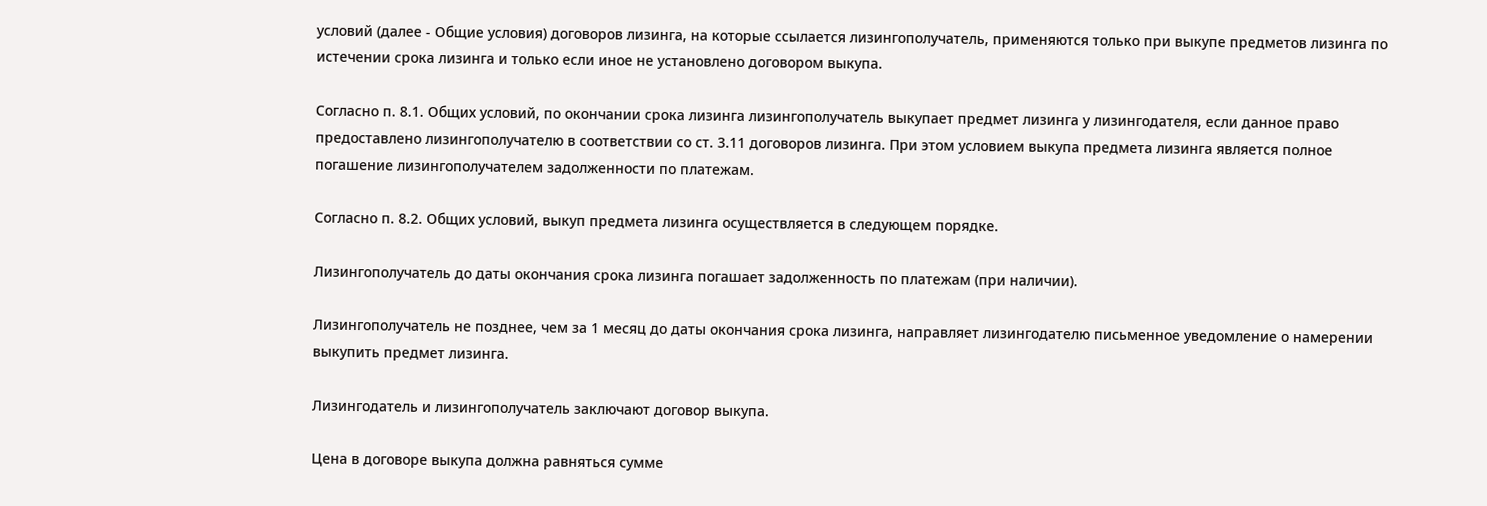условий (далее - Общие условия) договоров лизинга, на которые ссылается лизингополучатель, применяются только при выкупе предметов лизинга по истечении срока лизинга и только если иное не установлено договором выкупа.

Согласно п. 8.1. Общих условий, по окончании срока лизинга лизингополучатель выкупает предмет лизинга у лизингодателя, если данное право предоставлено лизингополучателю в соответствии со ст. 3.11 договоров лизинга. При этом условием выкупа предмета лизинга является полное погашение лизингополучателем задолженности по платежам.

Согласно п. 8.2. Общих условий, выкуп предмета лизинга осуществляется в следующем порядке.

Лизингополучатель до даты окончания срока лизинга погашает задолженность по платежам (при наличии).

Лизингополучатель не позднее, чем за 1 месяц до даты окончания срока лизинга, направляет лизингодателю письменное уведомление о намерении выкупить предмет лизинга.

Лизингодатель и лизингополучатель заключают договор выкупа.

Цена в договоре выкупа должна равняться сумме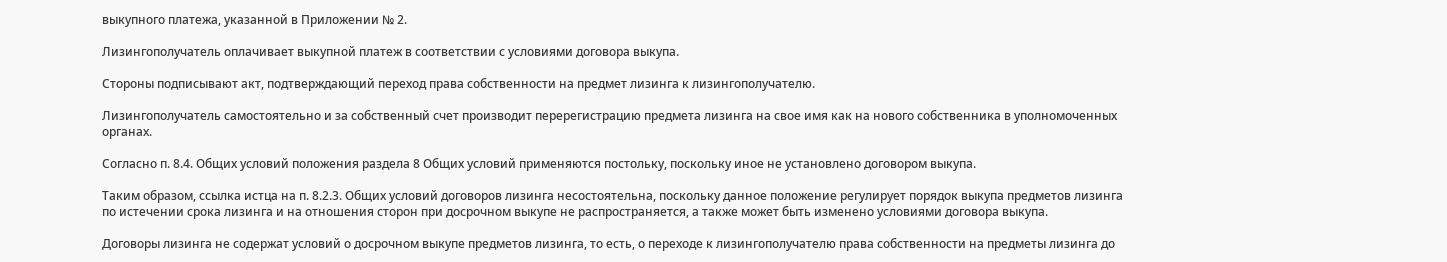выкупного платежа, указанной в Приложении № 2.

Лизингополучатель оплачивает выкупной платеж в соответствии с условиями договора выкупа.

Стороны подписывают акт, подтверждающий переход права собственности на предмет лизинга к лизингополучателю.

Лизингополучатель самостоятельно и за собственный счет производит перерегистрацию предмета лизинга на свое имя как на нового собственника в уполномоченных органах.

Согласно п. 8.4. Общих условий положения раздела 8 Общих условий применяются постольку, поскольку иное не установлено договором выкупа.

Таким образом, ссылка истца на п. 8.2.3. Общих условий договоров лизинга несостоятельна, поскольку данное положение регулирует порядок выкупа предметов лизинга по истечении срока лизинга и на отношения сторон при досрочном выкупе не распространяется, а также может быть изменено условиями договора выкупа.

Договоры лизинга не содержат условий о досрочном выкупе предметов лизинга, то есть, о переходе к лизингополучателю права собственности на предметы лизинга до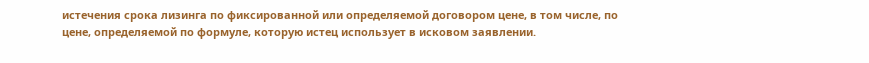истечения срока лизинга по фиксированной или определяемой договором цене, в том числе, по цене, определяемой по формуле, которую истец использует в исковом заявлении.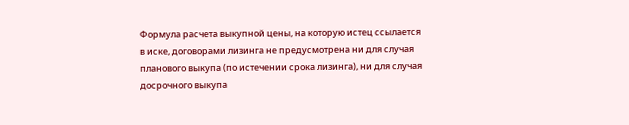Формула расчета выкупной цены, на которую истец ссылается в иске, договорами лизинга не предусмотрена ни для случая планового выкупа (по истечении срока лизинга), ни для случая досрочного выкупа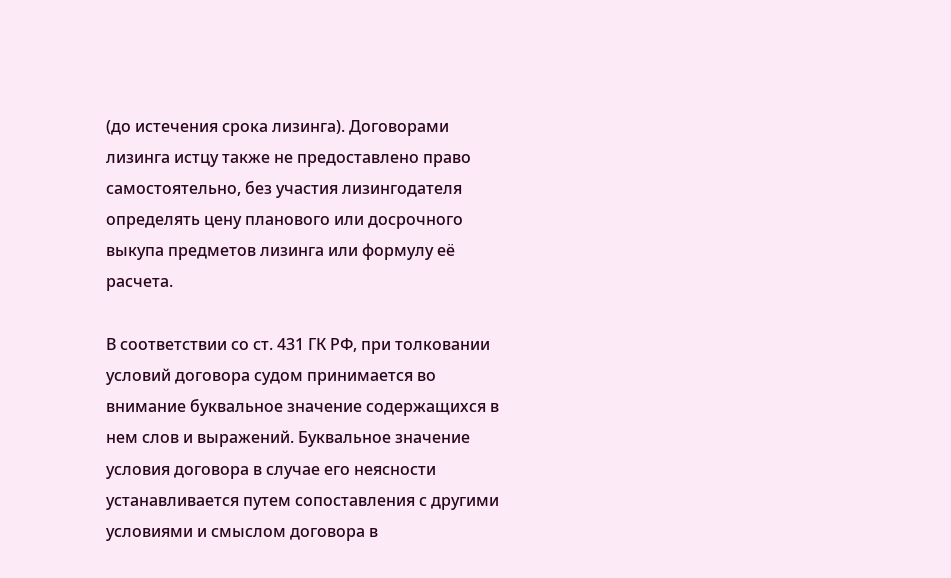(до истечения срока лизинга). Договорами лизинга истцу также не предоставлено право самостоятельно, без участия лизингодателя определять цену планового или досрочного выкупа предметов лизинга или формулу её расчета.

В соответствии со ст. 431 ГК РФ, при толковании условий договора судом принимается во внимание буквальное значение содержащихся в нем слов и выражений. Буквальное значение условия договора в случае его неясности устанавливается путем сопоставления с другими условиями и смыслом договора в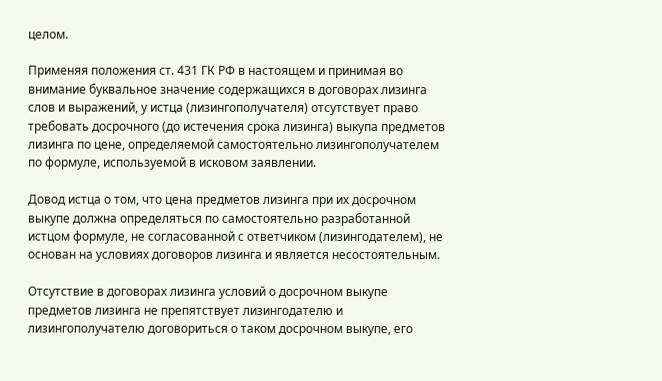целом.

Применяя положения ст. 431 ГК РФ в настоящем и принимая во внимание буквальное значение содержащихся в договорах лизинга слов и выражений, у истца (лизингополучателя) отсутствует право требовать досрочного (до истечения срока лизинга) выкупа предметов лизинга по цене, определяемой самостоятельно лизингополучателем по формуле, используемой в исковом заявлении.

Довод истца о том, что цена предметов лизинга при их досрочном выкупе должна определяться по самостоятельно разработанной истцом формуле, не согласованной с ответчиком (лизингодателем), не основан на условиях договоров лизинга и является несостоятельным.

Отсутствие в договорах лизинга условий о досрочном выкупе предметов лизинга не препятствует лизингодателю и лизингополучателю договориться о таком досрочном выкупе, его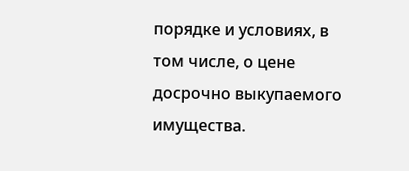порядке и условиях, в том числе, о цене досрочно выкупаемого имущества.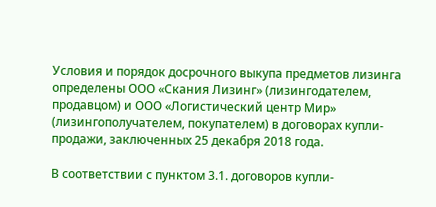Условия и порядок досрочного выкупа предметов лизинга определены ООО «Скания Лизинг» (лизингодателем, продавцом) и ООО «Логистический центр Мир» (лизингополучателем, покупателем) в договорах купли-продажи, заключенных 25 декабря 2018 года.

В соответствии с пунктом 3.1. договоров купли-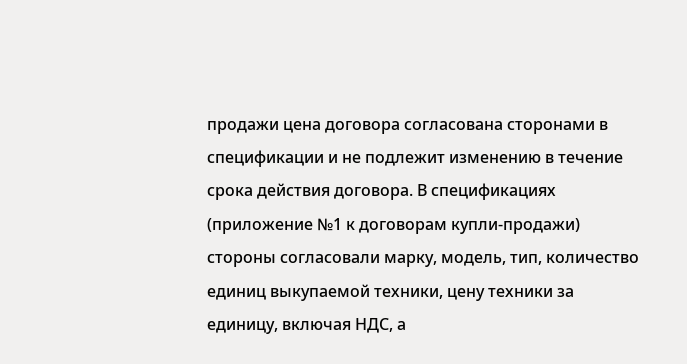продажи цена договора согласована сторонами в спецификации и не подлежит изменению в течение срока действия договора. В спецификациях (приложение №1 к договорам купли-продажи) стороны согласовали марку, модель, тип, количество единиц выкупаемой техники, цену техники за единицу, включая НДС, а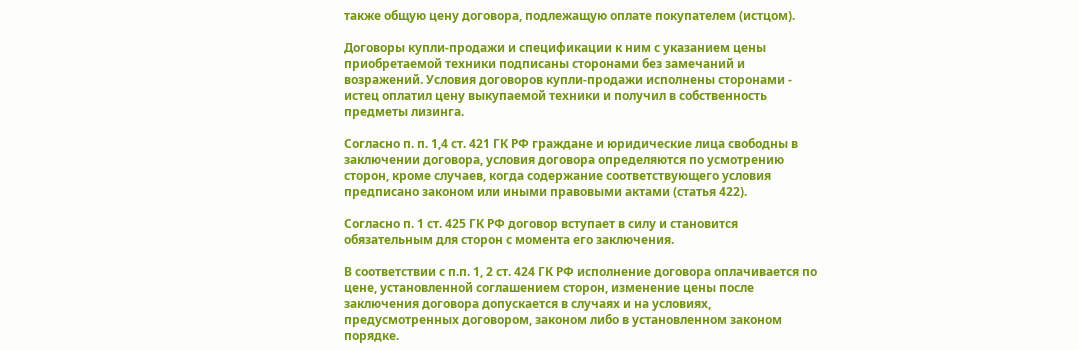также общую цену договора, подлежащую оплате покупателем (истцом).

Договоры купли-продажи и спецификации к ним с указанием цены приобретаемой техники подписаны сторонами без замечаний и возражений. Условия договоров купли-продажи исполнены сторонами - истец оплатил цену выкупаемой техники и получил в собственность предметы лизинга.

Согласно п. п. 1,4 ст. 421 ГК РФ граждане и юридические лица свободны в заключении договора, условия договора определяются по усмотрению сторон, кроме случаев, когда содержание соответствующего условия предписано законом или иными правовыми актами (статья 422).

Согласно п. 1 ст. 425 ГК РФ договор вступает в силу и становится обязательным для сторон с момента его заключения.

В соответствии с п.п. 1, 2 ст. 424 ГК РФ исполнение договора оплачивается по цене, установленной соглашением сторон, изменение цены после заключения договора допускается в случаях и на условиях, предусмотренных договором, законом либо в установленном законом порядке.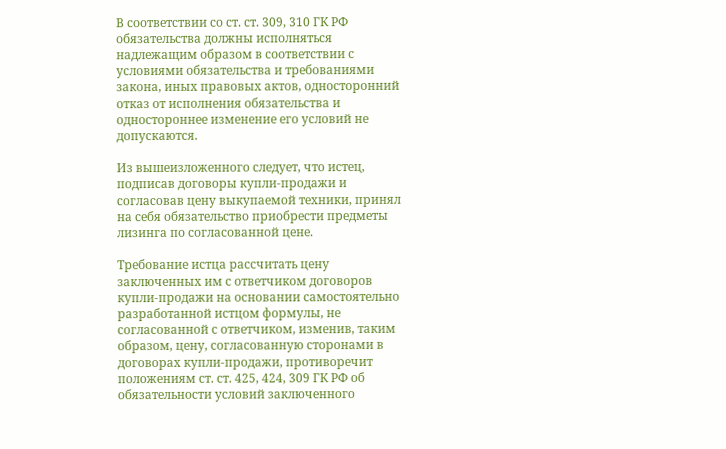В соответствии со ст. ст. 309, 310 ГК РФ обязательства должны исполняться надлежащим образом в соответствии с условиями обязательства и требованиями закона, иных правовых актов, односторонний отказ от исполнения обязательства и одностороннее изменение его условий не допускаются.

Из вышеизложенного следует, что истец, подписав договоры купли-продажи и согласовав цену выкупаемой техники, принял на себя обязательство приобрести предметы лизинга по согласованной цене.

Требование истца рассчитать цену заключенных им с ответчиком договоров купли-продажи на основании самостоятельно разработанной истцом формулы, не согласованной с ответчиком, изменив, таким образом, цену, согласованную сторонами в договорах купли-продажи, противоречит положениям ст. ст. 425, 424, 309 ГК РФ об обязательности условий заключенного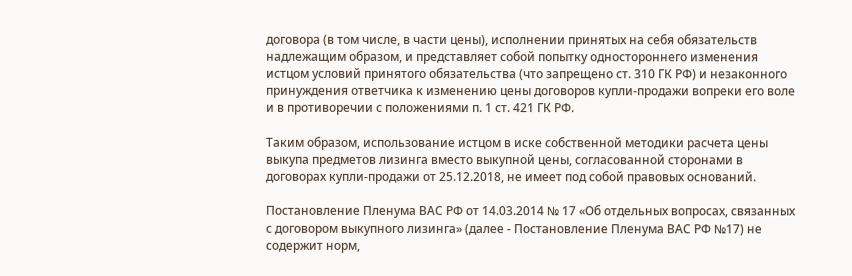договора (в том числе, в части цены), исполнении принятых на себя обязательств надлежащим образом, и представляет собой попытку одностороннего изменения истцом условий принятого обязательства (что запрещено ст. 310 ГК РФ) и незаконного принуждения ответчика к изменению цены договоров купли-продажи вопреки его воле и в противоречии с положениями п. 1 ст. 421 ГК РФ.

Таким образом, использование истцом в иске собственной методики расчета цены выкупа предметов лизинга вместо выкупной цены, согласованной сторонами в договорах купли-продажи от 25.12.2018, не имеет под собой правовых оснований.

Постановление Пленума ВАС РФ от 14.03.2014 № 17 «Об отдельных вопросах, связанных с договором выкупного лизинга» (далее - Постановление Пленума ВАС РФ №17) не содержит норм,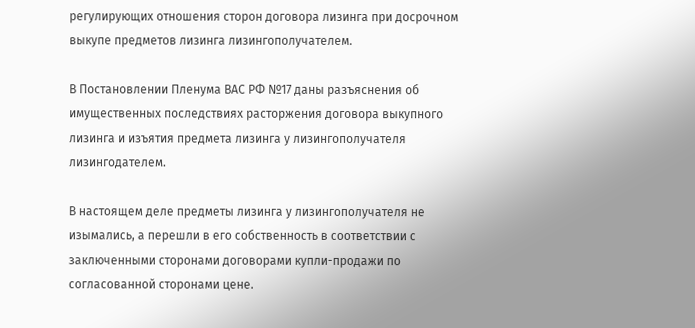регулирующих отношения сторон договора лизинга при досрочном выкупе предметов лизинга лизингополучателем.

В Постановлении Пленума ВАС РФ №17 даны разъяснения об имущественных последствиях расторжения договора выкупного лизинга и изъятия предмета лизинга у лизингополучателя лизингодателем.

В настоящем деле предметы лизинга у лизингополучателя не изымались, а перешли в его собственность в соответствии с заключенными сторонами договорами купли-продажи по согласованной сторонами цене.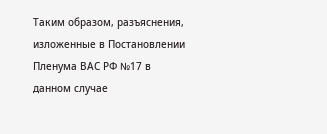Таким образом, разъяснения, изложенные в Постановлении Пленума ВАС РФ №17 в данном случае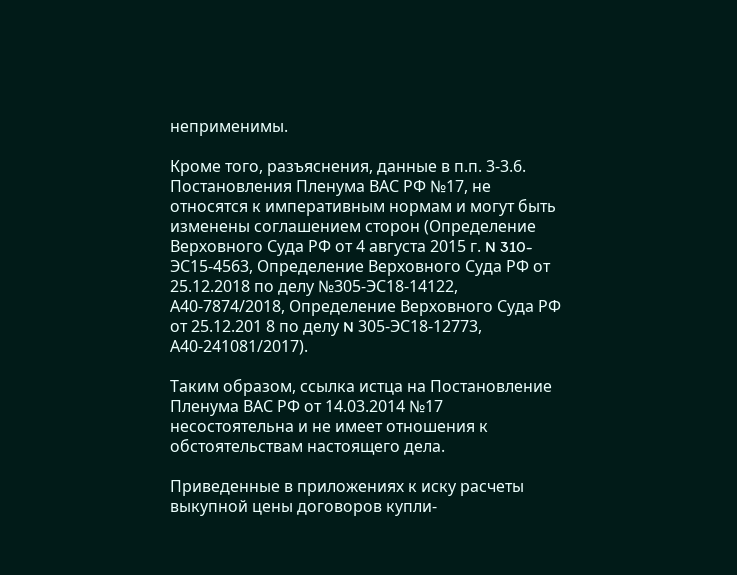неприменимы.

Кроме того, разъяснения, данные в п.п. 3-3.6. Постановления Пленума ВАС РФ №17, не относятся к императивным нормам и могут быть изменены соглашением сторон (Определение Верховного Суда РФ от 4 августа 2015 г. N 310-ЭС15-4563, Определение Верховного Суда РФ от 25.12.2018 по делу №305-ЭС18-14122, А40-7874/2018, Определение Верховного Суда РФ от 25.12.201 8 по делу N 305-ЭС18-12773, А40-241081/2017).

Таким образом, ссылка истца на Постановление Пленума ВАС РФ от 14.03.2014 №17 несостоятельна и не имеет отношения к обстоятельствам настоящего дела.

Приведенные в приложениях к иску расчеты выкупной цены договоров купли-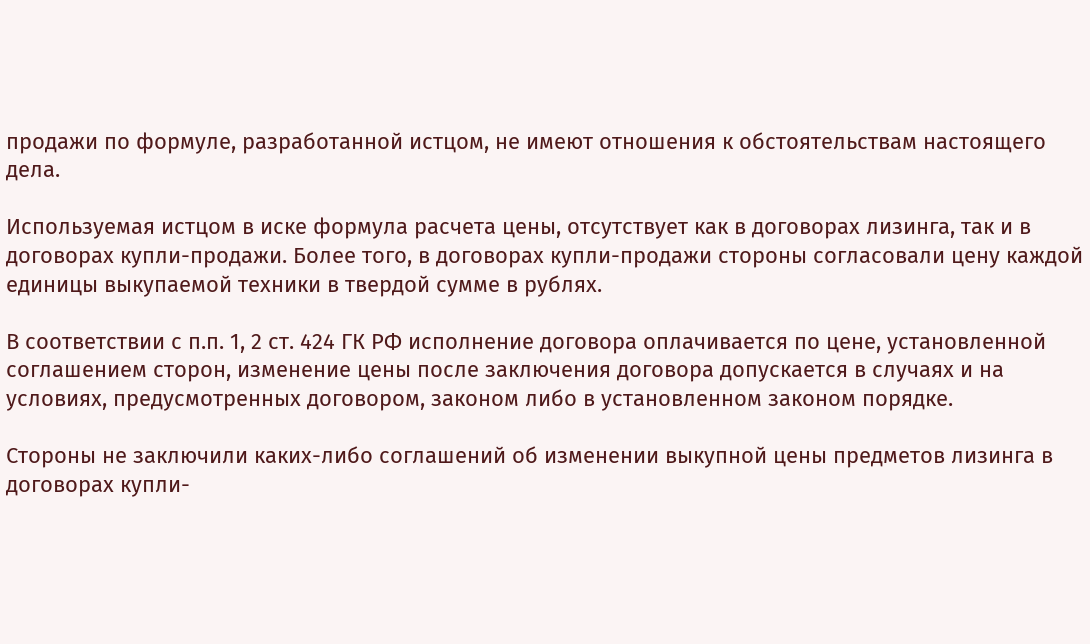продажи по формуле, разработанной истцом, не имеют отношения к обстоятельствам настоящего дела.

Используемая истцом в иске формула расчета цены, отсутствует как в договорах лизинга, так и в договорах купли-продажи. Более того, в договорах купли-продажи стороны согласовали цену каждой единицы выкупаемой техники в твердой сумме в рублях.

В соответствии с п.п. 1, 2 ст. 424 ГК РФ исполнение договора оплачивается по цене, установленной соглашением сторон, изменение цены после заключения договора допускается в случаях и на условиях, предусмотренных договором, законом либо в установленном законом порядке.

Стороны не заключили каких-либо соглашений об изменении выкупной цены предметов лизинга в договорах купли-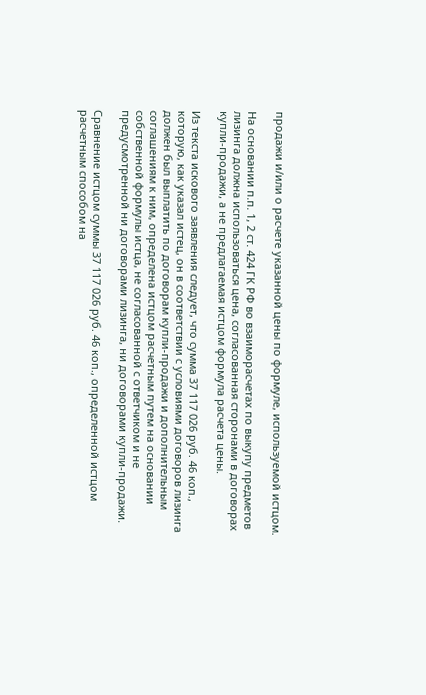продажи и/или о расчете указанной цены по формуле, используемой истцом.

На основании п.п. 1, 2 ст. 424 ГК РФ во взаиморасчетах по выкупу предметов лизинга должна использоваться цена, согласованная сторонами в договорах купли-продажи, а не предлагаемая истцом формула расчета цены.

Из текста искового заявления следует, что сумма 37 117 026 руб. 46 коп., которую, как указал истец, он в соответствии с условиями договоров лизинга должен был выплатить по договорам купли-продажи и дополнительным соглашениям к ним, определена истцом расчетным путем на основании собственной формулы истца, не согласованной с ответчиком и не предусмотренной ни договорами лизинга, ни договорами купли-продажи.

Сравнение истцом суммы 37 117 026 руб. 46 коп., определенной истцом расчетным способом на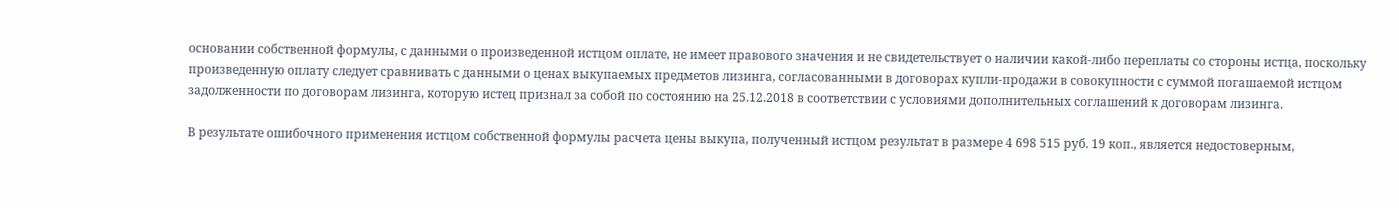основании собственной формулы, с данными о произведенной истцом оплате, не имеет правового значения и не свидетельствует о наличии какой-либо переплаты со стороны истца, поскольку произведенную оплату следует сравнивать с данными о ценах выкупаемых предметов лизинга, согласованными в договорах купли-продажи в совокупности с суммой погашаемой истцом задолженности по договорам лизинга, которую истец признал за собой по состоянию на 25.12.2018 в соответствии с условиями дополнительных соглашений к договорам лизинга.

В результате ошибочного применения истцом собственной формулы расчета цены выкупа, полученный истцом результат в размере 4 698 515 руб. 19 коп., является недостоверным,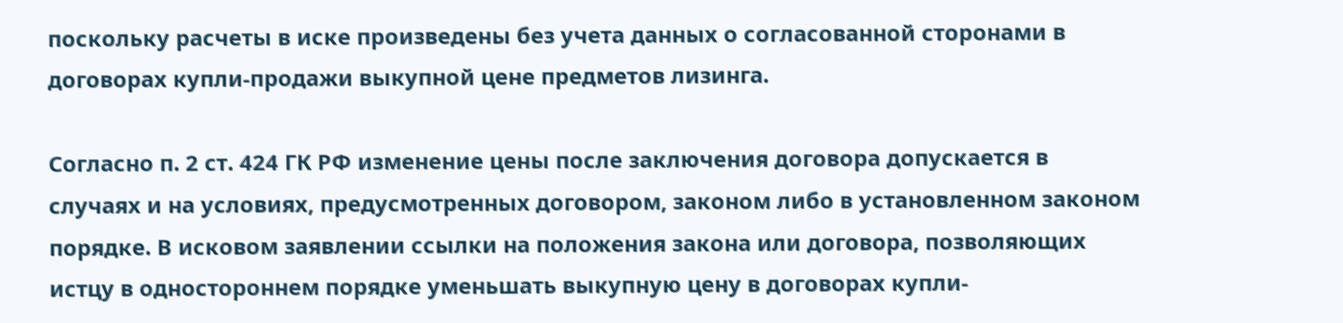поскольку расчеты в иске произведены без учета данных о согласованной сторонами в договорах купли-продажи выкупной цене предметов лизинга.

Согласно п. 2 ст. 424 ГК РФ изменение цены после заключения договора допускается в случаях и на условиях, предусмотренных договором, законом либо в установленном законом порядке. В исковом заявлении ссылки на положения закона или договора, позволяющих истцу в одностороннем порядке уменьшать выкупную цену в договорах купли-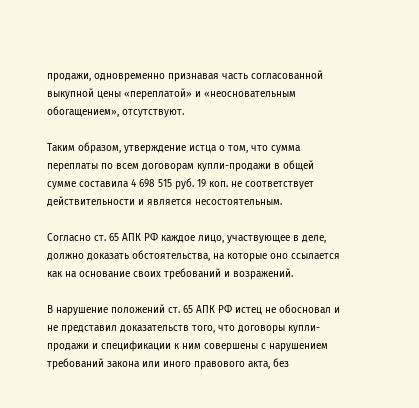продажи, одновременно признавая часть согласованной выкупной цены «переплатой» и «неосновательным обогащением», отсутствуют.

Таким образом, утверждение истца о том, что сумма переплаты по всем договорам купли-продажи в общей сумме составила 4 698 515 руб. 19 коп. не соответствует действительности и является несостоятельным.

Согласно ст. 65 АПК РФ каждое лицо, участвующее в деле, должно доказать обстоятельства, на которые оно ссылается как на основание своих требований и возражений.

В нарушение положений ст. 65 АПК РФ истец не обосновал и не представил доказательств того, что договоры купли-продажи и спецификации к ним совершены с нарушением требований закона или иного правового акта, без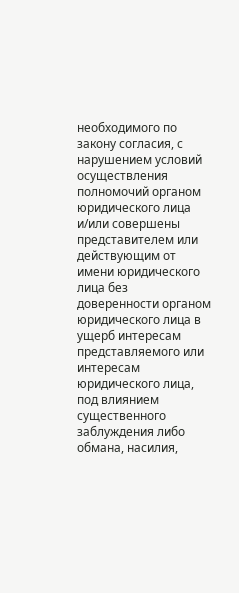необходимого по закону согласия, с нарушением условий осуществления полномочий органом юридического лица и/или совершены представителем или действующим от имени юридического лица без доверенности органом юридического лица в ущерб интересам представляемого или интересам юридического лица, под влиянием существенного заблуждения либо обмана, насилия,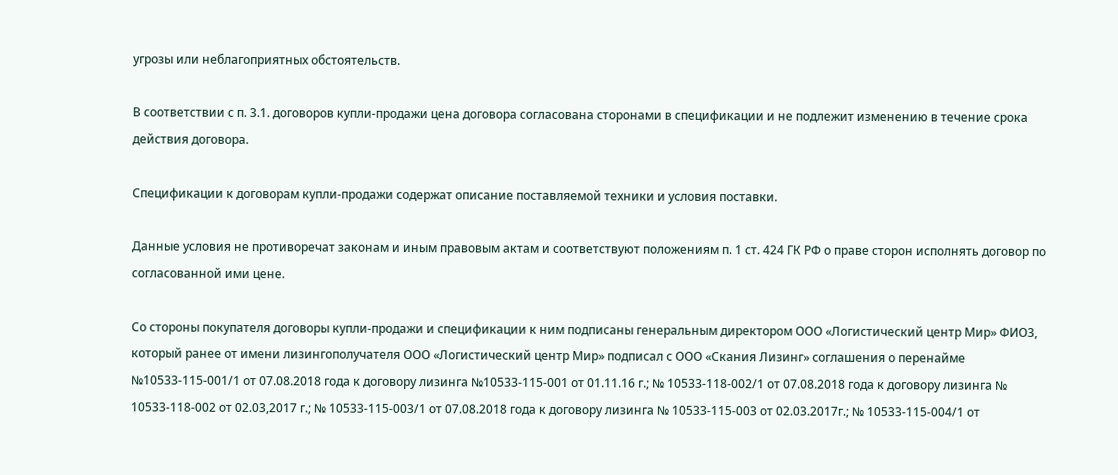угрозы или неблагоприятных обстоятельств.

В соответствии с п. 3.1. договоров купли-продажи цена договора согласована сторонами в спецификации и не подлежит изменению в течение срока действия договора.

Спецификации к договорам купли-продажи содержат описание поставляемой техники и условия поставки.

Данные условия не противоречат законам и иным правовым актам и соответствуют положениям п. 1 ст. 424 ГК РФ о праве сторон исполнять договор по согласованной ими цене.

Со стороны покупателя договоры купли-продажи и спецификации к ним подписаны генеральным директором ООО «Логистический центр Мир» ФИО3, который ранее от имени лизингополучателя ООО «Логистический центр Мир» подписал с ООО «Скания Лизинг» соглашения о перенайме №10533-115-001/1 от 07.08.2018 года к договору лизинга №10533-115-001 от 01.11.16 г.; № 10533-118-002/1 от 07.08.2018 года к договору лизинга № 10533-118-002 от 02.03,2017 г.; № 10533-115-003/1 от 07.08.2018 года к договору лизинга № 10533-115-003 от 02.03.2017г.; № 10533-115-004/1 от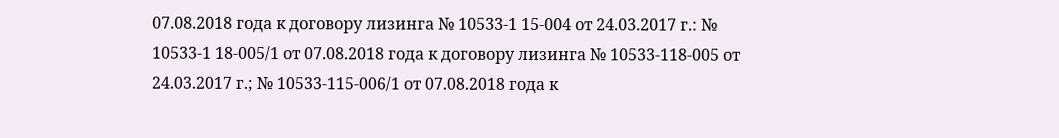07.08.2018 года к договору лизинга № 10533-1 15-004 от 24.03.2017 г.: № 10533-1 18-005/1 от 07.08.2018 года к договору лизинга № 10533-118-005 от 24.03.2017 г.; № 10533-115-006/1 от 07.08.2018 года к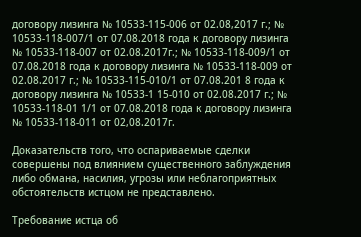договору лизинга № 10533-115-006 от 02.08,2017 г.; № 10533-118-007/1 от 07.08.2018 года к договору лизинга № 10533-118-007 от 02.08.2017г.; № 10533-118-009/1 от 07.08.2018 года к договору лизинга № 10533-118-009 от 02.08.2017 г.; № 10533-115-010/1 от 07.08.201 8 года к договору лизинга № 10533-1 15-010 от 02.08.2017 г.; № 10533-118-01 1/1 от 07.08.2018 года к договору лизинга № 10533-118-011 от 02,08.2017г.

Доказательств того, что оспариваемые сделки совершены под влиянием существенного заблуждения либо обмана, насилия, угрозы или неблагоприятных обстоятельств истцом не представлено.

Требование истца об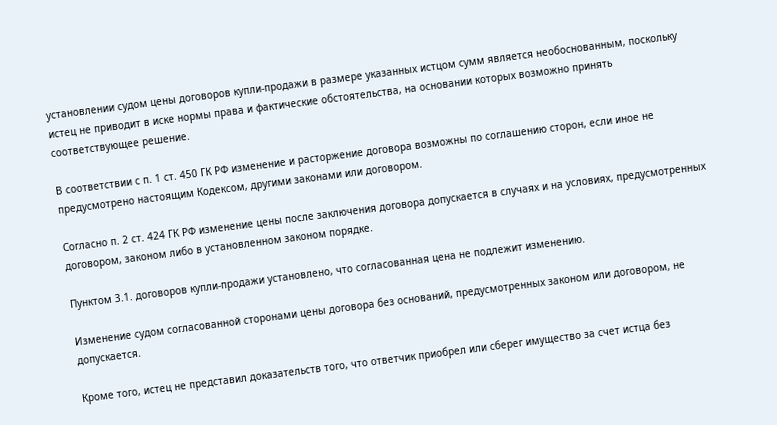установлении судом цены договоров купли-продажи в размере указанных истцом сумм является необоснованным, поскольку истец не приводит в иске нормы права и фактические обстоятельства, на основании которых возможно принять соответствующее решение.

В соответствии с п. 1 ст. 450 ГК РФ изменение и расторжение договора возможны по соглашению сторон, если иное не предусмотрено настоящим Кодексом, другими законами или договором.

Согласно п. 2 ст. 424 ГК РФ изменение цены после заключения договора допускается в случаях и на условиях, предусмотренных договором, законом либо в установленном законом порядке.

Пунктом 3.1. договоров купли-продажи установлено, что согласованная цена не подлежит изменению.

Изменение судом согласованной сторонами цены договора без оснований, предусмотренных законом или договором, не допускается.

Кроме того, истец не представил доказательств того, что ответчик приобрел или сберег имущество за счет истца без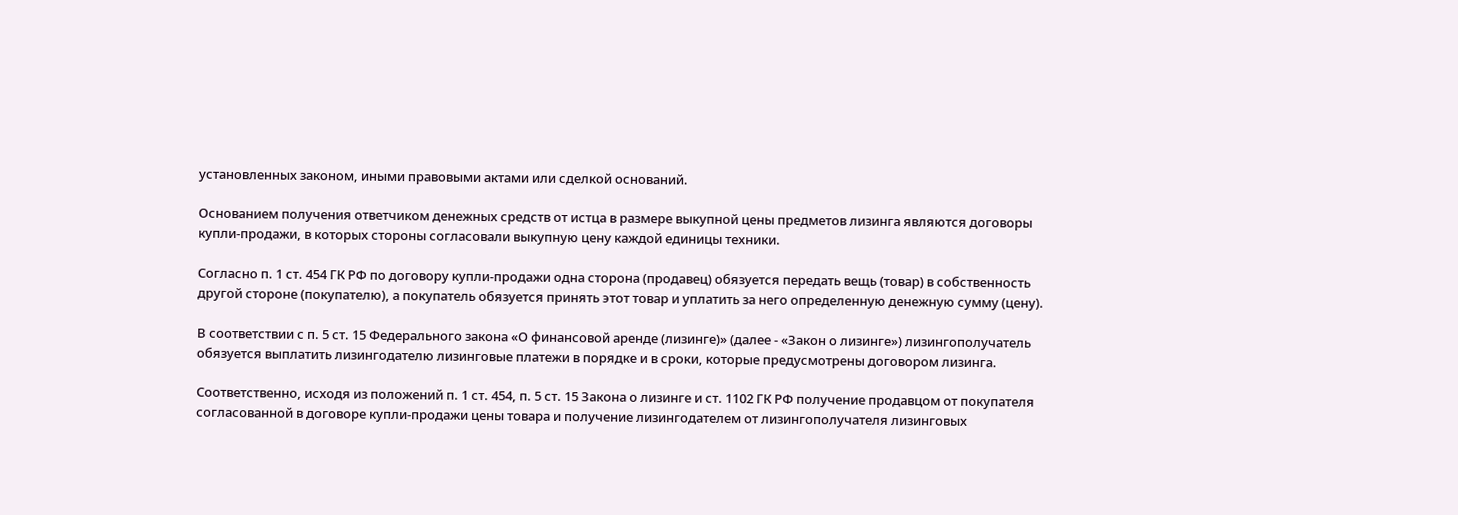установленных законом, иными правовыми актами или сделкой оснований.

Основанием получения ответчиком денежных средств от истца в размере выкупной цены предметов лизинга являются договоры купли-продажи, в которых стороны согласовали выкупную цену каждой единицы техники.

Согласно п. 1 ст. 454 ГК РФ по договору купли-продажи одна сторона (продавец) обязуется передать вещь (товар) в собственность другой стороне (покупателю), а покупатель обязуется принять этот товар и уплатить за него определенную денежную сумму (цену).

В соответствии с п. 5 ст. 15 Федерального закона «О финансовой аренде (лизинге)» (далее - «Закон о лизинге») лизингополучатель обязуется выплатить лизингодателю лизинговые платежи в порядке и в сроки, которые предусмотрены договором лизинга.

Соответственно, исходя из положений п. 1 ст. 454, п. 5 ст. 15 Закона о лизинге и ст. 1102 ГК РФ получение продавцом от покупателя согласованной в договоре купли-продажи цены товара и получение лизингодателем от лизингополучателя лизинговых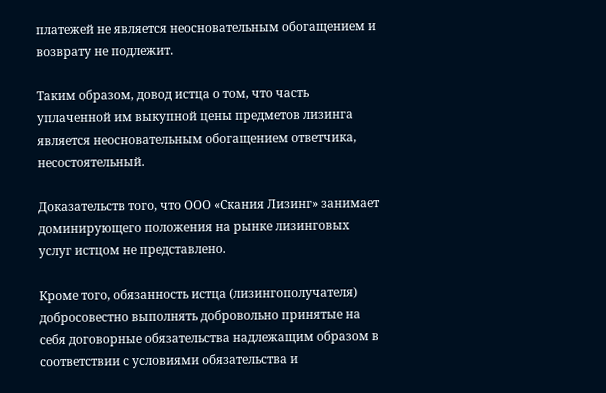платежей не является неосновательным обогащением и возврату не подлежит.

Таким образом, довод истца о том, что часть уплаченной им выкупной цены предметов лизинга является неосновательным обогащением ответчика, несостоятельный.

Доказательств того, что ООО «Скания Лизинг» занимает доминирующего положения на рынке лизинговых услуг истцом не представлено.

Кроме того, обязанность истца (лизингополучателя) добросовестно выполнять добровольно принятые на себя договорные обязательства надлежащим образом в соответствии с условиями обязательства и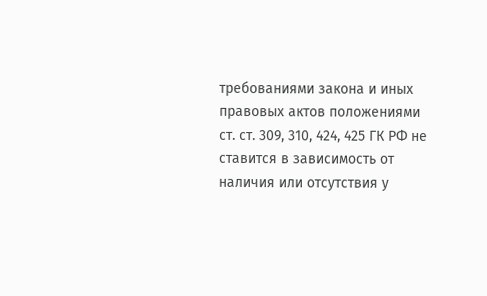требованиями закона и иных правовых актов положениями ст. ст. 309, 310, 424, 425 ГК РФ не ставится в зависимость от наличия или отсутствия у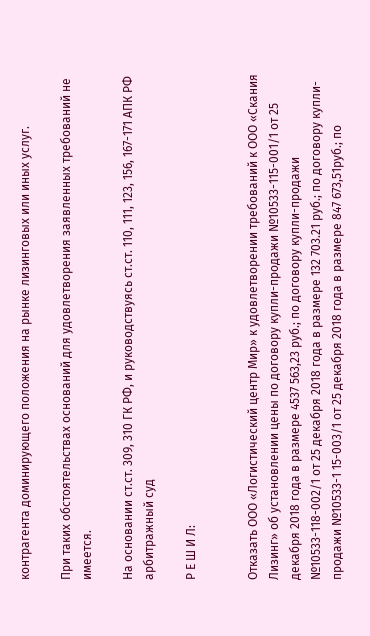контрагента доминирующего положения на рынке лизинговых или иных услуг.

При таких обстоятельствах оснований для удовлетворения заявленных требований не имеется.

На основании ст.ст. 309, 310 ГК РФ, и руководствуясь ст.ст. 110, 111, 123, 156, 167-171 АПК РФ арбитражный суд

Р Е Ш И Л:


Отказать ООО «Логистический центр Мир» к удовлетворении требований к ООО «Скания Лизинг» об установлении цены по договору купли-продажи №10533-115-001/1 от 25 декабря 2018 года в размере 4537 563,23 руб.; по договору купли-продажи №10533-118-002/1 от 25 декабря 2018 года в размере 132 703.21 руб.; по договору купли-продажи №10533-1 15-003/1 от 25 декабря 2018 года в размере 847 673,51руб.; по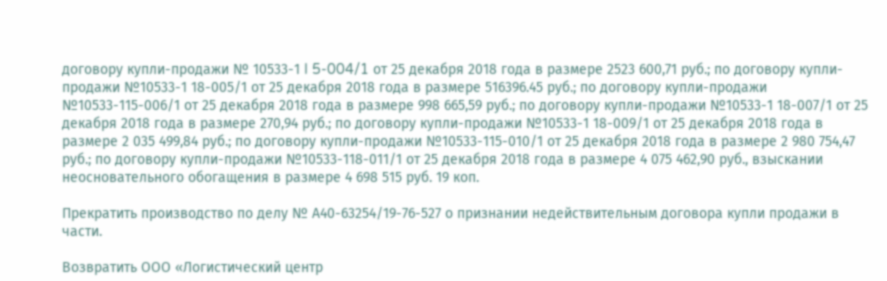договору купли-продажи № 10533-1 I 5-004/1 от 25 декабря 2018 года в размере 2523 600,71 руб.; по договору купли-продажи №10533-1 18-005/1 от 25 декабря 2018 года в размере 516396.45 руб.; по договору купли-продажи №10533-115-006/1 от 25 декабря 2018 года в размере 998 665,59 руб.; по договору купли-продажи №10533-1 18-007/1 от 25 декабря 2018 года в размере 270,94 руб.; по договору купли-продажи №10533-1 18-009/1 от 25 декабря 2018 года в размере 2 035 499,84 руб.; по договору купли-продажи №10533-115-010/1 от 25 декабря 2018 года в размере 2 980 754,47 руб.; по договору купли-продажи №10533-118-011/1 от 25 декабря 2018 года в размере 4 075 462,90 руб., взыскании неосновательного обогащения в размере 4 698 515 руб. 19 коп.

Прекратить производство по делу № А40-63254/19-76-527 о признании недействительным договора купли продажи в части.

Возвратить ООО «Логистический центр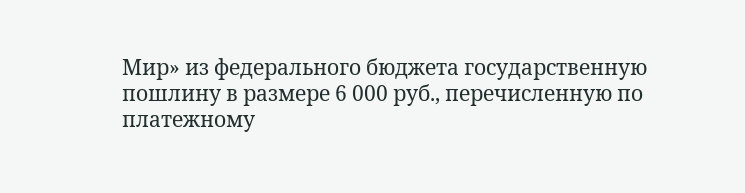Мир» из федерального бюджета государственную пошлину в размере 6 000 руб., перечисленную по платежному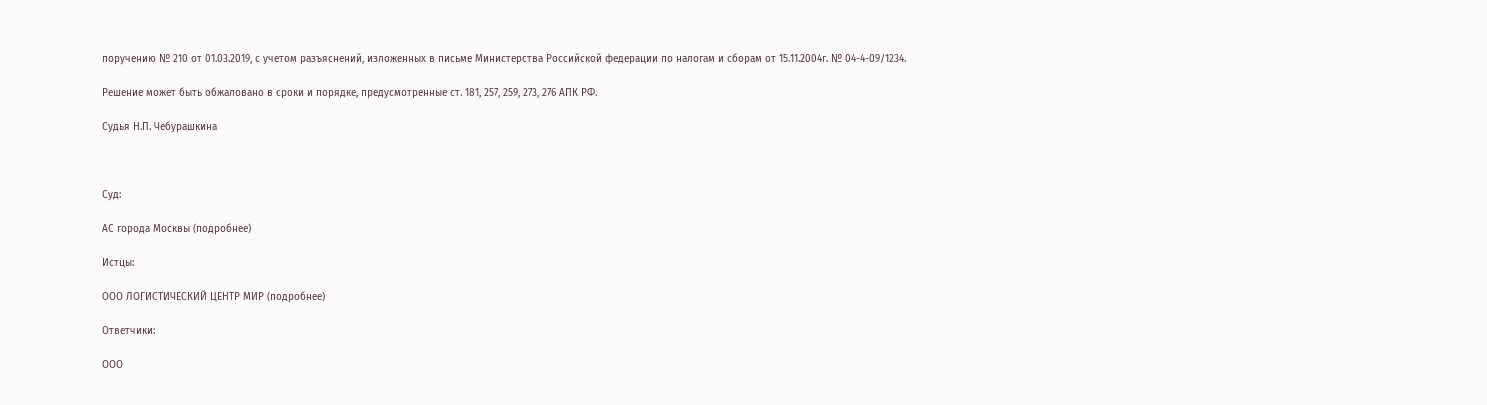поручению № 210 от 01.03.2019, с учетом разъяснений, изложенных в письме Министерства Российской федерации по налогам и сборам от 15.11.2004г. № 04-4-09/1234.

Решение может быть обжаловано в сроки и порядке, предусмотренные ст. 181, 257, 259, 273, 276 АПК РФ.

Судья Н.П. Чебурашкина



Суд:

АС города Москвы (подробнее)

Истцы:

ООО ЛОГИСТИЧЕСКИЙ ЦЕНТР МИР (подробнее)

Ответчики:

ООО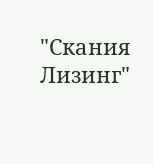"Скания Лизинг"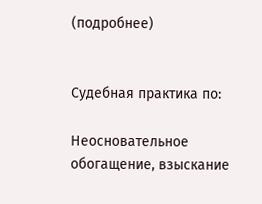(подробнее)


Судебная практика по:

Неосновательное обогащение, взыскание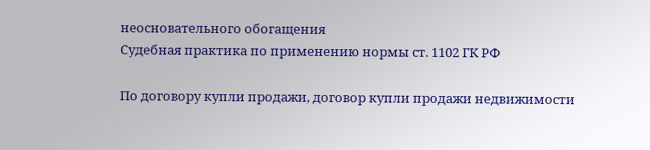неосновательного обогащения
Судебная практика по применению нормы ст. 1102 ГК РФ

По договору купли продажи, договор купли продажи недвижимости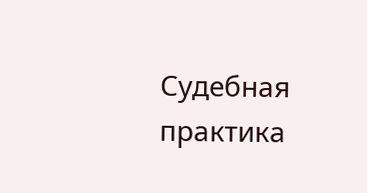Судебная практика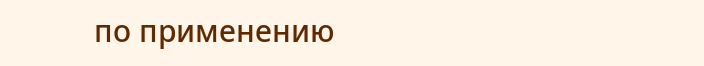по применению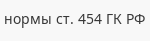нормы ст. 454 ГК РФ